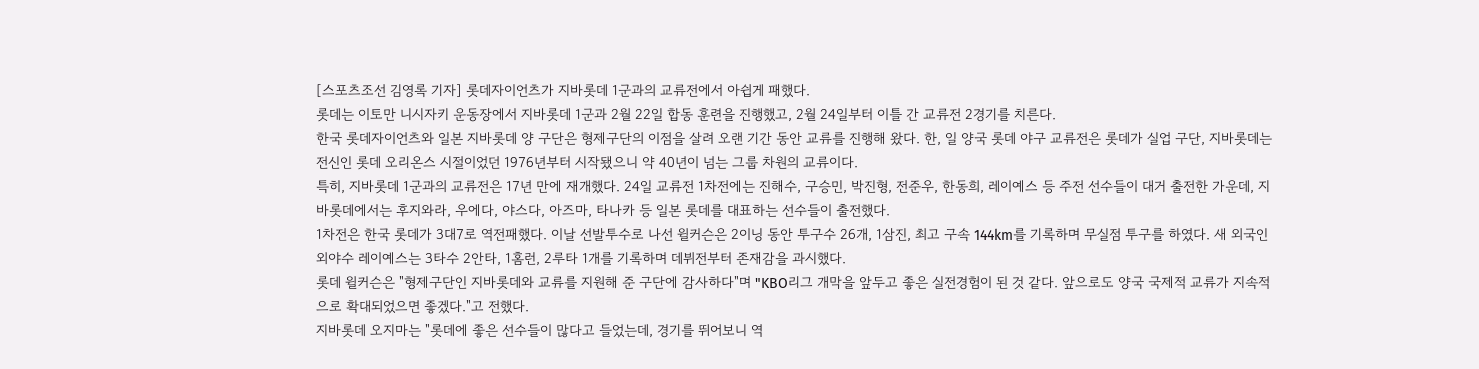[스포츠조선 김영록 기자] 롯데자이언츠가 지바롯데 1군과의 교류전에서 아쉽게 패했다.
롯데는 이토만 니시자키 운동장에서 지바롯데 1군과 2월 22일 합동 훈련을 진행했고, 2월 24일부터 이틀 간 교류전 2경기를 치른다.
한국 롯데자이언츠와 일본 지바롯데 양 구단은 형제구단의 이점을 살려 오랜 기간 동안 교류를 진행해 왔다. 한, 일 양국 롯데 야구 교류전은 롯데가 실업 구단, 지바롯데는 전신인 롯데 오리온스 시절이었던 1976년부터 시작됐으니 약 40년이 넘는 그룹 차원의 교류이다.
특히, 지바롯데 1군과의 교류전은 17년 만에 재개했다. 24일 교류전 1차전에는 진해수, 구승민, 박진형, 전준우, 한동희, 레이예스 등 주전 선수들이 대거 출전한 가운데, 지바롯데에서는 후지와라, 우에다, 야스다, 아즈마, 타나카 등 일본 롯데를 대표하는 선수들이 출전했다.
1차전은 한국 롯데가 3대7로 역전패했다. 이날 선발투수로 나선 윌커슨은 2이닝 동안 투구수 26개, 1삼진, 최고 구속 144km를 기록하며 무실점 투구를 하였다. 새 외국인 외야수 레이예스는 3타수 2안타, 1홈런, 2루타 1개를 기록하며 데뷔전부터 존재감을 과시했다.
롯데 윌커슨은 "형제구단인 지바롯데와 교류를 지원해 준 구단에 감사하다"며 "KBO리그 개막을 앞두고 좋은 실전경험이 된 것 같다. 앞으로도 양국 국제적 교류가 지속적으로 확대되었으면 좋겠다."고 전했다.
지바롯데 오지마는 "롯데에 좋은 선수들이 많다고 들었는데, 경기를 뛰어보니 역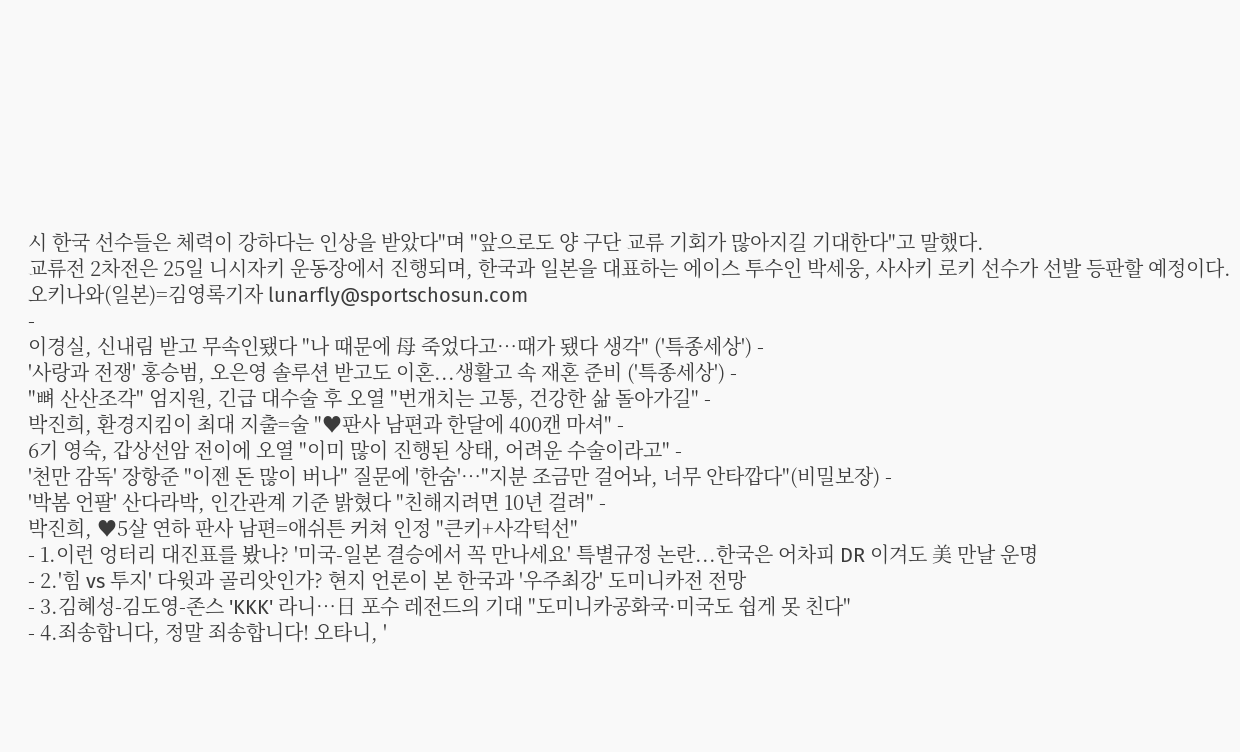시 한국 선수들은 체력이 강하다는 인상을 받았다"며 "앞으로도 양 구단 교류 기회가 많아지길 기대한다"고 말했다.
교류전 2차전은 25일 니시자키 운동장에서 진행되며, 한국과 일본을 대표하는 에이스 투수인 박세웅, 사사키 로키 선수가 선발 등판할 예정이다.
오키나와(일본)=김영록기자 lunarfly@sportschosun.com
-
이경실, 신내림 받고 무속인됐다 "나 때문에 母 죽었다고…때가 됐다 생각" ('특종세상') -
'사랑과 전쟁' 홍승범, 오은영 솔루션 받고도 이혼...생활고 속 재혼 준비 ('특종세상') -
"뼈 산산조각" 엄지원, 긴급 대수술 후 오열 "번개치는 고통, 건강한 삶 돌아가길" -
박진희, 환경지킴이 최대 지출=술 "♥판사 남편과 한달에 400캔 마셔" -
6기 영숙, 갑상선암 전이에 오열 "이미 많이 진행된 상태, 어려운 수술이라고" -
'천만 감독' 장항준 "이젠 돈 많이 버나" 질문에 '한숨'…"지분 조금만 걸어놔, 너무 안타깝다"(비밀보장) -
'박봄 언팔' 산다라박, 인간관계 기준 밝혔다 "친해지려면 10년 걸려" -
박진희, ♥5살 연하 판사 남편=애쉬튼 커쳐 인정 "큰키+사각턱선"
- 1.이런 엉터리 대진표를 봤나? '미국-일본 결승에서 꼭 만나세요' 특별규정 논란...한국은 어차피 DR 이겨도 美 만날 운명
- 2.'힘 vs 투지' 다윗과 골리앗인가? 현지 언론이 본 한국과 '우주최강' 도미니카전 전망
- 3.김혜성-김도영-존스 'KKK' 라니…日 포수 레전드의 기대 "도미니카공화국·미국도 쉽게 못 친다"
- 4.죄송합니다, 정말 죄송합니다! 오타니, '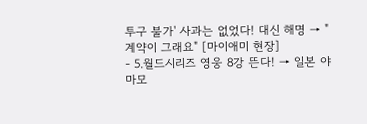투구 불가' 사과는 없었다! 대신 해명 → "계약이 그래요" [마이애미 현장]
- 5.월드시리즈 영웅 8강 뜬다! → 일본 야마모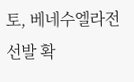토, 베네수엘라전 선발 확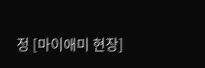정 [마이애미 현장]